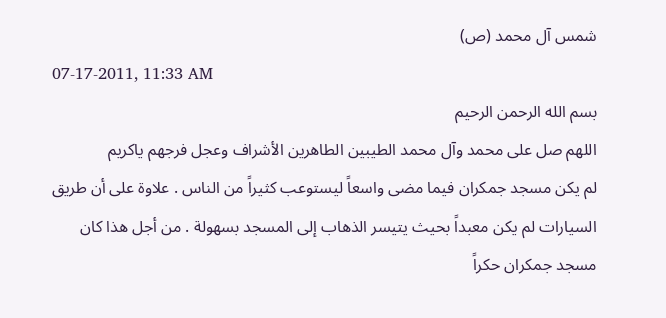شمس آل محمد (ص)
07-17-2011, 11:33 AM
بسم الله الرحمن الرحيم
اللهم صل على محمد وآل محمد الطيبين الطاهرين الأشراف وعجل فرجهم ياكريم
لم يكن مسجد جمكران فيما مضى واسعاً ليستوعب كثيراً من الناس . علاوة على أن طريق السيارات لم يكن معبداً بحيث يتيسر الذهاب إلى المسجد بسهولة . من أجل هذا كان مسجد جمكران حكراً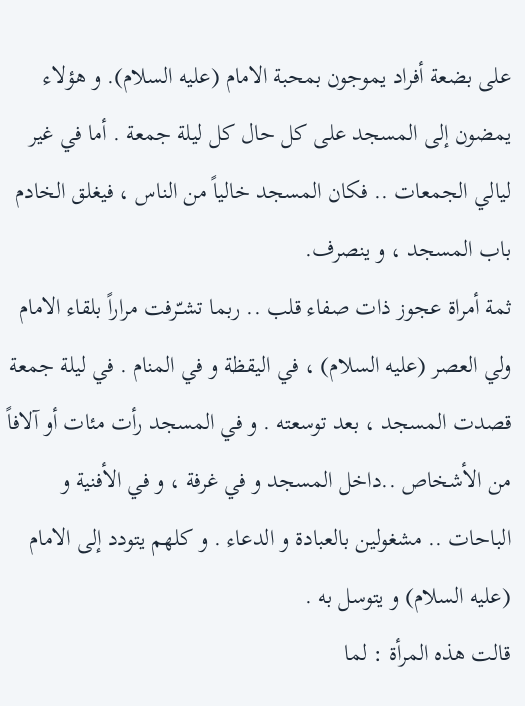على بضعة أفراد يموجون بمحبة الامام (عليه السلام). و هؤلاء يمضون إلى المسجد على كل حال كل ليلة جمعة . أما في غير ليالي الجمعات .. فكان المسجد خالياً من الناس ، فيغلق الخادم باب المسجد ، و ينصرف.
ثمة أمراة عجوز ذات صفاء قلب .. ربما تشـّرفت مراراً بلقاء الامام ولي العصر (عليه السلام) ، في اليقظة و في المنام . في ليلة جمعة قصدت المسجد ، بعد توسعته . و في المسجد رأت مئات أو آلافاً من الأشخاص ..داخل المسجد و في غرفة ، و في الأفنية و الباحات .. مشغولين بالعبادة و الدعاء . و كلهم يتودد إلى الامام (عليه السلام) و يتوسل به .
قالت هذه المرأة : لما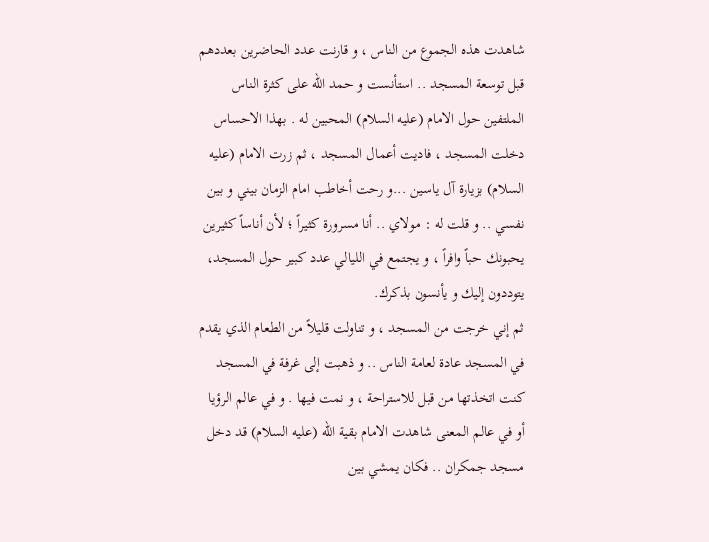شاهدت هذه الجموع من الناس ، و قارنت عدد الحاضرين بعددهم قبل توسعة المسجد .. استأنست و حمد الله على كثرة الناس الملتفين حول الامام (عليه السلام) المحبين له . بهذا الاحساس دخلت المسجد ، فاديت أعمال المسجد ، ثم زرت الامام (عليه السلام) بزيارة آل ياسين ...و رحت أخاطب امام الزمان بيني و بين نفسي .. و قلت له : مولاي .. أنا مسرورة كثيراً ؛ لأن أناساً كثيرين يحبونك حباً وافراً ، و يجتمع في الليالي عدد كبير حول المسجد، يتوددون إليك و يأنسون بذكرك.
ثم إني خرجت من المسجد ، و تناولت قليلاً من الطعام الذي يقدم في المسجد عادة لعامة الناس .. و ذهبت إلى غرفة في المسجد كنت اتخذتها من قبل للاستراحة ، و نمت فيها . و في عالم الرؤيا أو في عالم المعنى شاهدت الامام بقية الله (عليه السلام) قد دخل مسجد جمكران .. فكان يمشي بين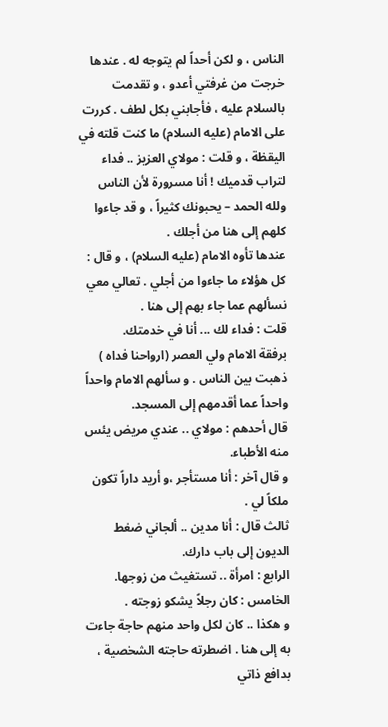الناس ، و لكن أحداً لم يتوجه له . عندها خرجت من غرفتي أعدو ، و تقدمت بالسلام عليه ، فأجابني بكل لطف . كررت على الامام (عليه السلام) ما كنت قلته في اليقظة ، و قلت : مولاي العزيز .. فداء لتراب قدميك ! أنا مسرورة لأن الناس ولله الحمد – يحبونك كثيراً ، و قد جاءوا كلهم إلى هنا من أجلك .
عندها تأوه الامام (عليه السلام) ، و قال : كل هؤلاء ما جاءوا من أجلي . تعالي معي نسألهم عما جاء بهم إلى هنا .
قلت : فداء لك ... أنا في خدمتك.
برفقة الامام ولي العصر (ارواحنا فداه ) ذهبت بين الناس . و سألهم الامام واحداً واحداً عما أقدمهم إلى المسجد.
قال أحدهم : مولاي .. عندي مريض يئس منه الأطباء.
و قال آخر : أنا مستأجر ،و أريد داراً تكون ملكاً لي .
ثالث قال : أنا مدين .. ألجاني ضغط الديون إلى باب دارك.
الرابع : امرأة .. تستغيث من زوجها.
الخامس : كان رجلاً يشكو زوجته .
و هكذا .. كان لكل واحد منهم حاجة جاءت به إلى هنا . اضطرته حاجته الشخصية ، بدافع ذاتي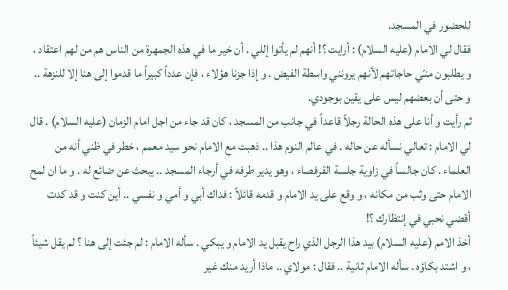للحضور في المسجد.
فقال لي الامام (عليه السلام) : أرايت ؟! أنهم لم يأتوا إللي . أن خير ما في هذه الجمهرة من الناس هم من لهم اعتقاد ، و يطلبون منـّي حاجاتهم لأنهم يرونني واسطة الفيض . و إذا جزنا هؤلاء ، فإن عدداً كبيراً ما قدموا إلى هنا إلا للنزهة .. و حتى أن بعضهم ليس على يقين بوجودي.
ثم رأيت و أنا على هذه الحالة رجلاً قاعداً في جانب من المسجد ، كان قد جاء من اجل امام الزمان (عليه السلام) . قال لي الامام : تعالي نسأله عن حاله . في عالم النوم هذا .. ذهبت مع الامام نحو سيد معمم ، خطر في ظني أنه من العلماء . كان جالساً في زاوية جلسة القرفصاء ، وهو يدير طرفه في أرجاء المسجد .. يبحث عن ضائع له . و ما ان لمح الامام حتى وثب من مكانه ، و وقع على يد الامام و قدمه قائلاً : فداك أبي و أمي و نفسي .. أين كنت و قد كدت أقضي نحبي في إنتظارك ؟!
أخذ الامم (عليه السلام) بيد هذا الرجل الذي راح يقبل يد الامام و يبكي . سأله الامام : لم جئت إلى هنا ؟ لم يقل شيئاً ، و اشتد بكاؤه . سأله الامام ثانية .. فقال : مولاي .. ماذا أريد منك غير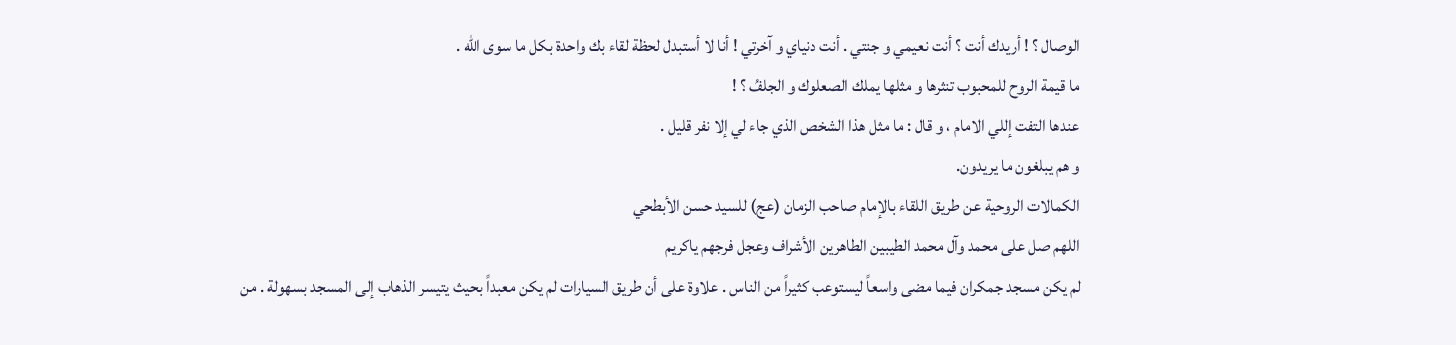الوصال ؟ ! أريدك أنت ؟ أنت نعيمي و جنتي . أنت دنياي و آخرتي ! أنا لا أستبدل لحظة لقاء بك واحدة بكل ما سوى الله .
ما قيمة الروح للمحبوب تنثرها و مثلها يملك الصعلوك و الجلفُ ؟ !
عندها التفت إللي الامام ، و قال : ما مثل هذا الشخص الذي جاء لي إلا نفر قليل .
و هم يبلغون ما يريدون.
الكمالات الروحية عن طريق اللقاء بالإمام صاحب الزمان (عج) للسيد حسن الأبطحي
اللهم صل على محمد وآل محمد الطيبين الطاهرين الأشراف وعجل فرجهم ياكريم
لم يكن مسجد جمكران فيما مضى واسعاً ليستوعب كثيراً من الناس . علاوة على أن طريق السيارات لم يكن معبداً بحيث يتيسر الذهاب إلى المسجد بسهولة . من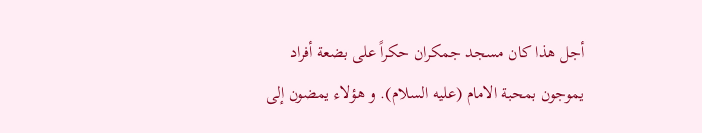أجل هذا كان مسجد جمكران حكراً على بضعة أفراد يموجون بمحبة الامام (عليه السلام). و هؤلاء يمضون إلى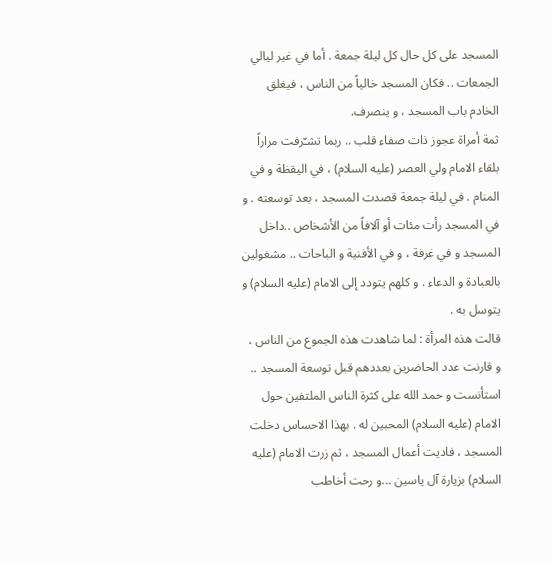المسجد على كل حال كل ليلة جمعة . أما في غير ليالي الجمعات .. فكان المسجد خالياً من الناس ، فيغلق الخادم باب المسجد ، و ينصرف.
ثمة أمراة عجوز ذات صفاء قلب .. ربما تشـّرفت مراراً بلقاء الامام ولي العصر (عليه السلام) ، في اليقظة و في المنام . في ليلة جمعة قصدت المسجد ، بعد توسعته . و في المسجد رأت مئات أو آلافاً من الأشخاص ..داخل المسجد و في غرفة ، و في الأفنية و الباحات .. مشغولين بالعبادة و الدعاء . و كلهم يتودد إلى الامام (عليه السلام) و يتوسل به .
قالت هذه المرأة : لما شاهدت هذه الجموع من الناس ، و قارنت عدد الحاضرين بعددهم قبل توسعة المسجد .. استأنست و حمد الله على كثرة الناس الملتفين حول الامام (عليه السلام) المحبين له . بهذا الاحساس دخلت المسجد ، فاديت أعمال المسجد ، ثم زرت الامام (عليه السلام) بزيارة آل ياسين ...و رحت أخاطب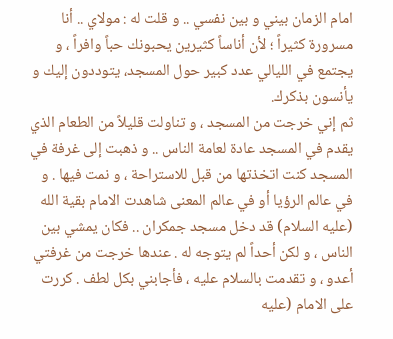امام الزمان بيني و بين نفسي .. و قلت له : مولاي .. أنا مسرورة كثيراً ؛ لأن أناساً كثيرين يحبونك حباً وافراً ، و يجتمع في الليالي عدد كبير حول المسجد، يتوددون إليك و يأنسون بذكرك.
ثم إني خرجت من المسجد ، و تناولت قليلاً من الطعام الذي يقدم في المسجد عادة لعامة الناس .. و ذهبت إلى غرفة في المسجد كنت اتخذتها من قبل للاستراحة ، و نمت فيها . و في عالم الرؤيا أو في عالم المعنى شاهدت الامام بقية الله (عليه السلام) قد دخل مسجد جمكران .. فكان يمشي بين الناس ، و لكن أحداً لم يتوجه له . عندها خرجت من غرفتي أعدو ، و تقدمت بالسلام عليه ، فأجابني بكل لطف . كررت على الامام (عليه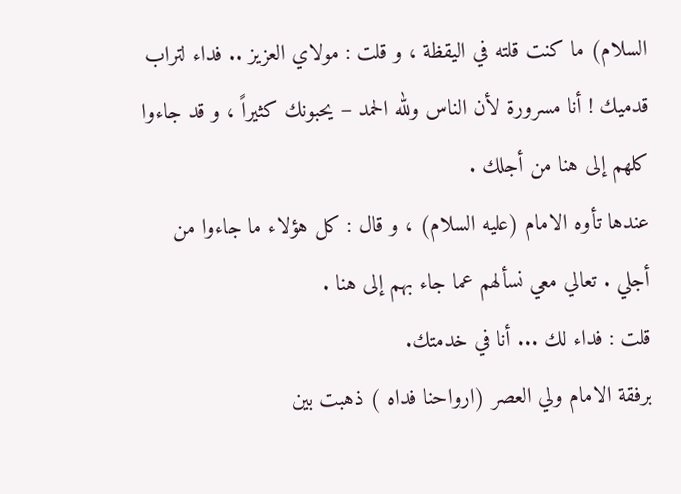السلام) ما كنت قلته في اليقظة ، و قلت : مولاي العزيز .. فداء لتراب قدميك ! أنا مسرورة لأن الناس ولله الحمد – يحبونك كثيراً ، و قد جاءوا كلهم إلى هنا من أجلك .
عندها تأوه الامام (عليه السلام) ، و قال : كل هؤلاء ما جاءوا من أجلي . تعالي معي نسألهم عما جاء بهم إلى هنا .
قلت : فداء لك ... أنا في خدمتك.
برفقة الامام ولي العصر (ارواحنا فداه ) ذهبت بين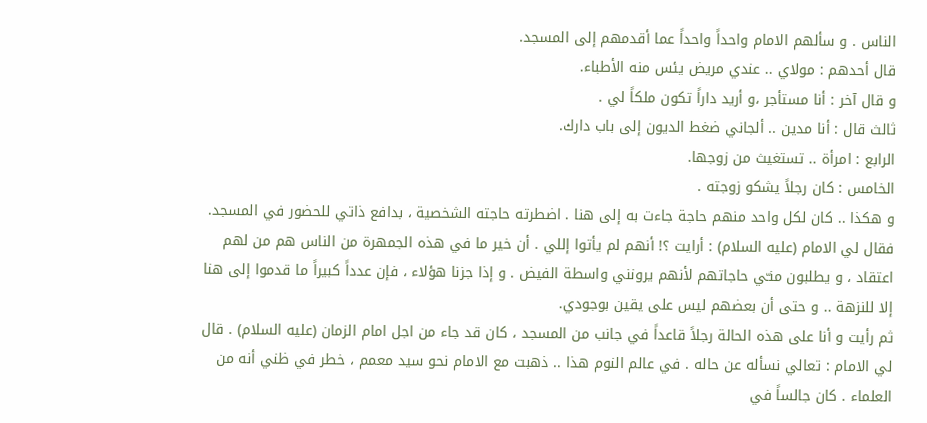الناس . و سألهم الامام واحداً واحداً عما أقدمهم إلى المسجد.
قال أحدهم : مولاي .. عندي مريض يئس منه الأطباء.
و قال آخر : أنا مستأجر ،و أريد داراً تكون ملكاً لي .
ثالث قال : أنا مدين .. ألجاني ضغط الديون إلى باب دارك.
الرابع : امرأة .. تستغيث من زوجها.
الخامس : كان رجلاً يشكو زوجته .
و هكذا .. كان لكل واحد منهم حاجة جاءت به إلى هنا . اضطرته حاجته الشخصية ، بدافع ذاتي للحضور في المسجد.
فقال لي الامام (عليه السلام) : أرايت ؟! أنهم لم يأتوا إللي . أن خير ما في هذه الجمهرة من الناس هم من لهم اعتقاد ، و يطلبون منـّي حاجاتهم لأنهم يرونني واسطة الفيض . و إذا جزنا هؤلاء ، فإن عدداً كبيراً ما قدموا إلى هنا إلا للنزهة .. و حتى أن بعضهم ليس على يقين بوجودي.
ثم رأيت و أنا على هذه الحالة رجلاً قاعداً في جانب من المسجد ، كان قد جاء من اجل امام الزمان (عليه السلام) . قال لي الامام : تعالي نسأله عن حاله . في عالم النوم هذا .. ذهبت مع الامام نحو سيد معمم ، خطر في ظني أنه من العلماء . كان جالساً في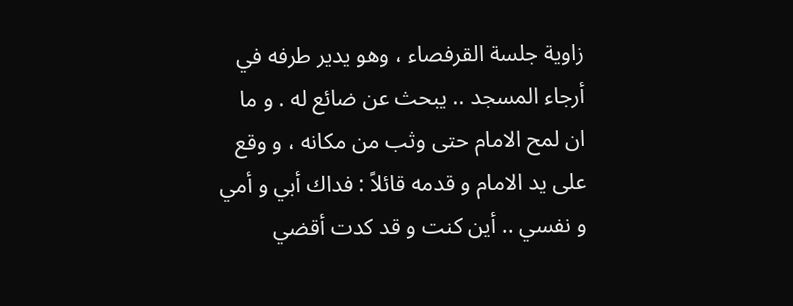زاوية جلسة القرفصاء ، وهو يدير طرفه في أرجاء المسجد .. يبحث عن ضائع له . و ما ان لمح الامام حتى وثب من مكانه ، و وقع على يد الامام و قدمه قائلاً : فداك أبي و أمي و نفسي .. أين كنت و قد كدت أقضي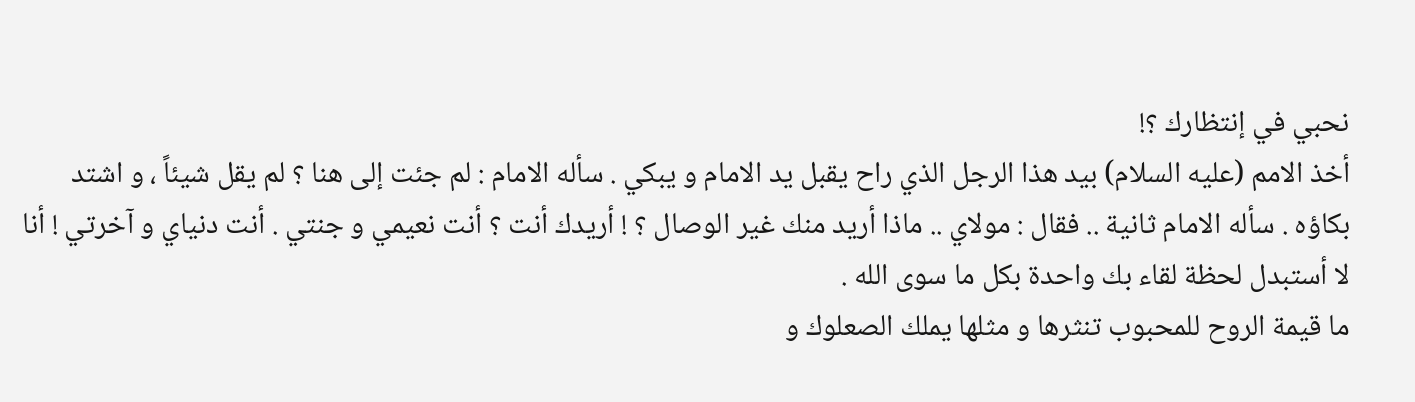نحبي في إنتظارك ؟!
أخذ الامم (عليه السلام) بيد هذا الرجل الذي راح يقبل يد الامام و يبكي . سأله الامام : لم جئت إلى هنا ؟ لم يقل شيئاً ، و اشتد بكاؤه . سأله الامام ثانية .. فقال : مولاي .. ماذا أريد منك غير الوصال ؟ ! أريدك أنت ؟ أنت نعيمي و جنتي . أنت دنياي و آخرتي ! أنا لا أستبدل لحظة لقاء بك واحدة بكل ما سوى الله .
ما قيمة الروح للمحبوب تنثرها و مثلها يملك الصعلوك و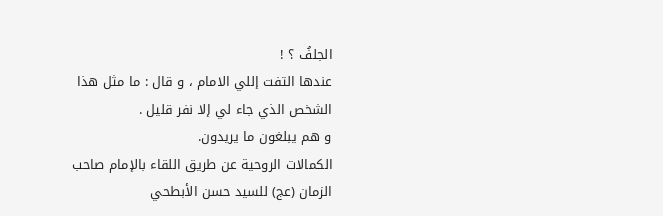الجلفُ ؟ !
عندها التفت إللي الامام ، و قال : ما مثل هذا الشخص الذي جاء لي إلا نفر قليل .
و هم يبلغون ما يريدون.
الكمالات الروحية عن طريق اللقاء بالإمام صاحب الزمان (عج) للسيد حسن الأبطحي